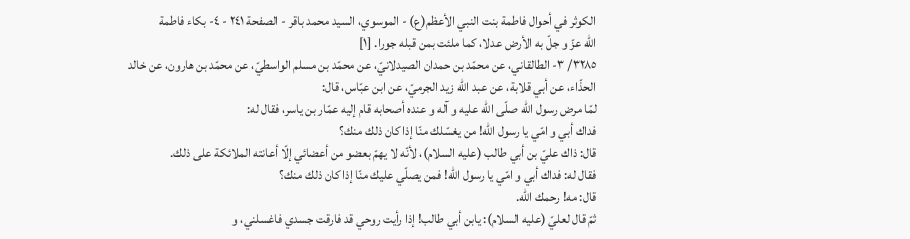الكوثر في أحوال فاطمة بنت النبي الأعظم(ع) - الموسوي، السيد محمد باقر - الصفحة ٢٤١ - ٤- بكاء فاطمة
اللّه عزّ و جلّ به الأرض عدلا، كما ملئت بمن قبله جورا. [١]
٣٢٨٥/ ٣- الطالقاني، عن محمّد بن حمدان الصيدلانيّ، عن محمّد بن مسلم الواسطيّ، عن محمّد بن هارون، عن خالد الحذّاء، عن أبي قلابة، عن عبد اللّه زيد الجرميّ، عن ابن عبّاس، قال:
لمّا مرض رسول اللّه صلّى اللّه عليه و آله و عنده أصحابه قام إليه عمّار بن ياسر، فقال له:
فداك أبي و امّي يا رسول اللّه! من يغسّلك منّا إذا كان ذلك منك؟
قال: ذاك عليّ بن أبي طالب (عليه السلام)، لأنّه لا يهمّ بعضو من أعضائي إلّا أعانته الملائكة على ذلك.
فقال له: فداك أبي و امّي يا رسول اللّه! فمن يصلّي عليك منّا إذا كان ذلك منك؟
قال: مه! رحمك اللّه.
ثمّ قال لعليّ (عليه السلام): يابن أبي طالب! إذا رأيت روحي قد فارقت جسدي فاغسلني، و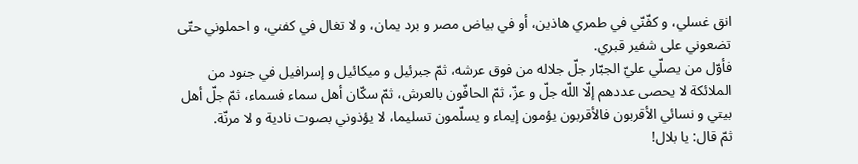انق غسلي، و كفّنّي في طمري هاذين، أو في بياض مصر و برد يمان، و لا تغال في كفني، و احملوني حتّى تضعوني على شفير قبري.
فأوّل من يصلّي عليّ الجبّار جلّ جلاله من فوق عرشه، ثمّ جبرئيل و ميكائيل و إسرافيل في جنود من الملائكة لا يحصى عددهم إلّا اللّه جلّ و عزّ، ثمّ الحافّون بالعرش، ثمّ سكّان أهل سماء فسماء، ثمّ جلّ أهل بيتي و نسائي الأقربون فالأقربون يؤمون إيماء و يسلّمون تسليما، لا يؤذوني بصوت نادية و لا مرنّة.
ثمّ قال: يا بلال!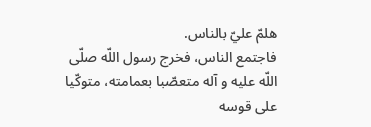هلمّ عليّ بالناس.
فاجتمع الناس، فخرج رسول اللّه صلّى اللّه عليه و آله متعصّبا بعمامته، متوكّيا على قوسه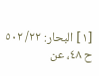[١] البحار: ٢٢/ ٥٠٢ ح ٤٨، عن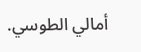أمالي الطوسي.